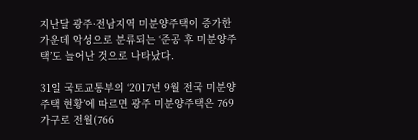지난달 광주·전남지역 미분양주택이 증가한 가운데 악성으로 분류되는 ‘준공 후 미분양주택’도 늘어난 것으로 나타났다.

31일 국토교통부의 ‘2017년 9월 전국 미분양주택 현황’에 따르면 광주 미분양주택은 769가구로 전월(766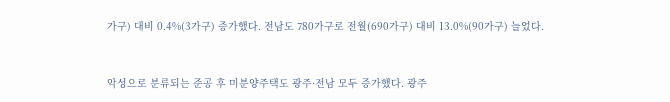가구) 대비 0.4%(3가구) 증가했다. 전남도 780가구로 전월(690가구) 대비 13.0%(90가구) 늘었다.


악성으로 분류되는 준공 후 미분양주택도 광주·전남 모두 증가했다. 광주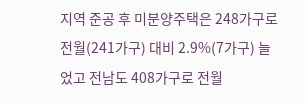지역 준공 후 미분양주택은 248가구로 전월(241가구) 대비 2.9%(7가구) 늘었고 전남도 408가구로 전월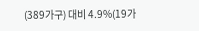(389가구) 대비 4.9%(19가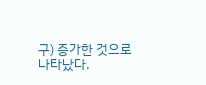구) 증가한 것으로 나타났다.